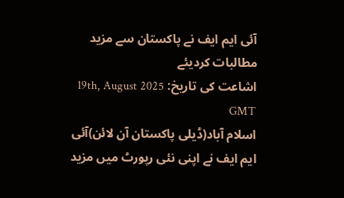آئی ایم ایف نے پاکستان سے مزید مطالبات کردیئے
اشاعت کی تاریخ: 19th, August 2025 GMT
اسلام آباد(ڈیلی پاکستان آن لائن)آئی ایم ایف نے اپنی نئی رپورٹ میں مزید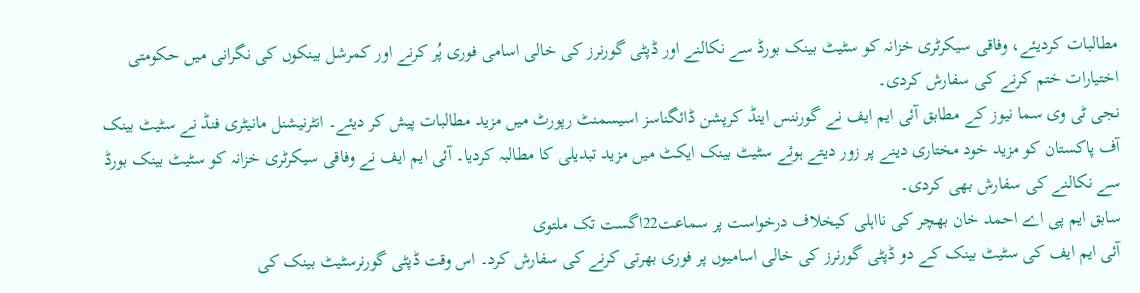مطالبات کردیئے، وفاقی سیکرٹری خزانہ کو سٹیٹ بینک بورڈ سے نکالنے اور ڈپٹی گورنرز کی خالی اسامی فوری پُر کرنے اور کمرشل بینکوں کی نگرانی میں حکومتی اختیارات ختم کرنے کی سفارش کردی۔
نجی ٹی وی سما نیوز کے مطابق آئی ایم ایف نے گورننس اینڈ کرپشن ڈائگناسز اسیسمنٹ رپورٹ میں مزید مطالبات پیش کر دیئے۔ انٹرنیشنل مانیٹری فنڈ نے سٹیٹ بینک آف پاکستان کو مزید خود مختاری دینے پر زور دیتے ہوئے سٹیٹ بینک ایکٹ میں مزید تبدیلی کا مطالبہ کردیا۔ آئی ایم ایف نے وفاقی سیکرٹری خزانہ کو سٹیٹ بینک بورڈ سے نکالنے کی سفارش بھی کردی۔
سابق ایم پی اے احمد خان بھچر کی نااہلی کیخلاف درخواست پر سماعت22اگست تک ملتوی
آئی ایم ایف کی سٹیٹ بینک کے دو ڈپٹی گورنرز کی خالی اسامیوں پر فوری بھرتی کرنے کی سفارش کرد۔ اس وقت ڈپٹی گورنرسٹیٹ بینک کی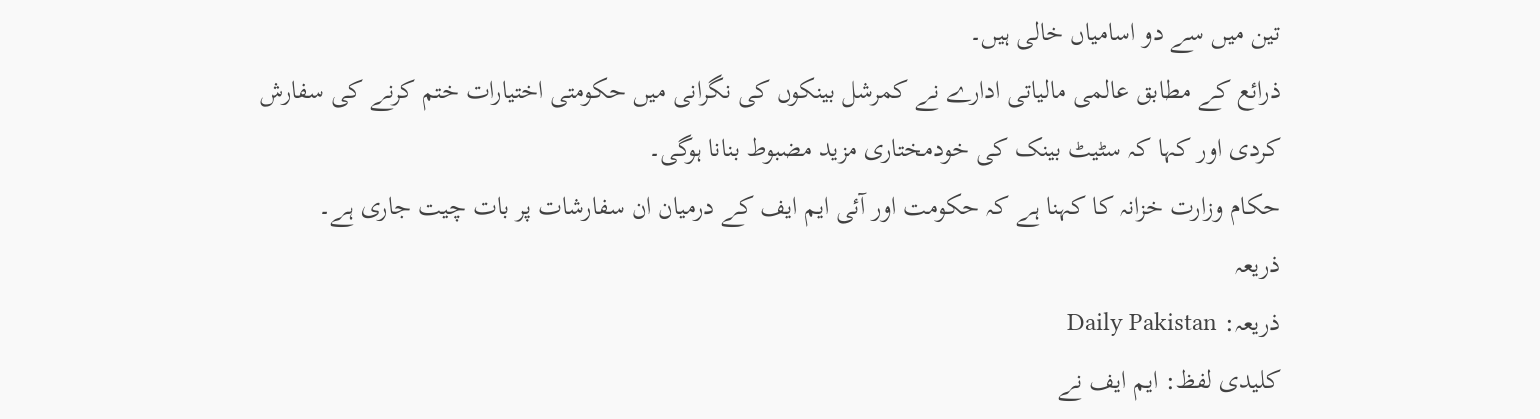تین میں سے دو اسامیاں خالی ہیں۔
ذرائع کے مطابق عالمی مالیاتی ادارے نے کمرشل بینکوں کی نگرانی میں حکومتی اختیارات ختم کرنے کی سفارش کردی اور کہا کہ سٹیٹ بینک کی خودمختاری مزید مضبوط بنانا ہوگی۔
حکام وزارت خزانہ کا کہنا ہے کہ حکومت اور آئی ایم ایف کے درمیان ان سفارشات پر بات چیت جاری ہے۔
ذریعہ
ذریعہ: Daily Pakistan
کلیدی لفظ: ایم ایف نے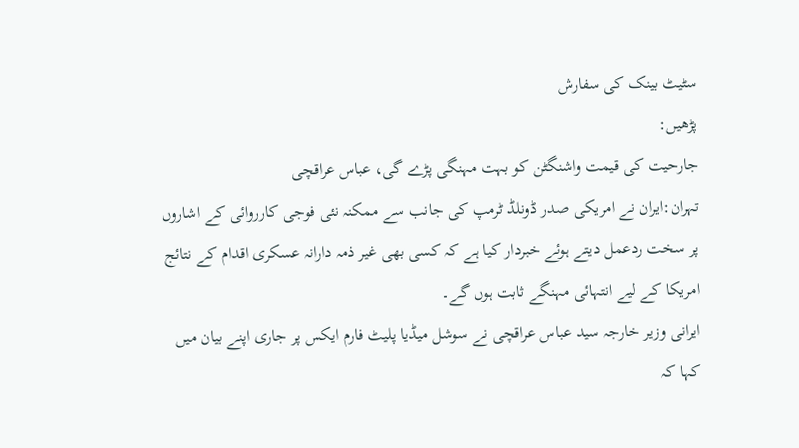سٹیٹ بینک کی سفارش
پڑھیں:
جارحیت کی قیمت واشنگٹن کو بہت مہنگی پڑے گی، عباس عراقچی
تہران:ایران نے امریکی صدر ڈونلڈ ٹرمپ کی جانب سے ممکنہ نئی فوجی کارروائی کے اشاروں پر سخت ردعمل دیتے ہوئے خبردار کیا ہے کہ کسی بھی غیر ذمہ دارانہ عسکری اقدام کے نتائج امریکا کے لیے انتہائی مہنگے ثابت ہوں گے۔
ایرانی وزیر خارجہ سید عباس عراقچی نے سوشل میڈیا پلیٹ فارم ایکس پر جاری اپنے بیان میں کہا کہ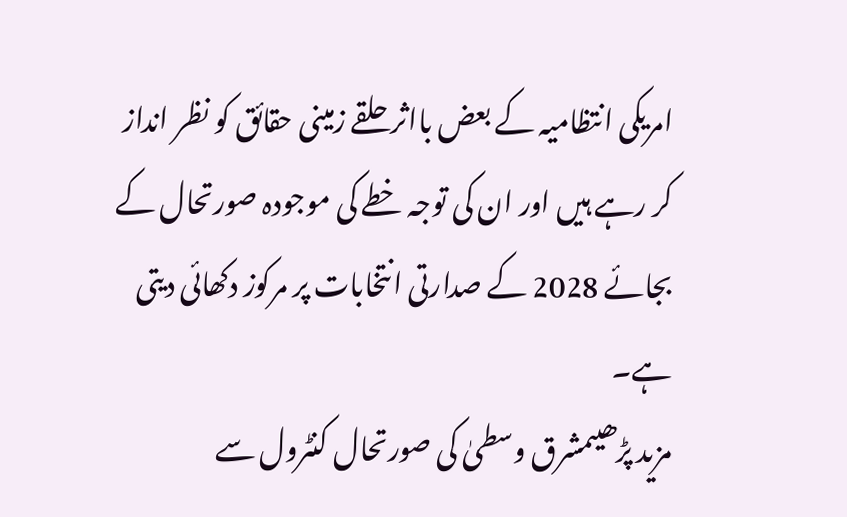امریکی انتظامیہ کے بعض بااثر حلقے زمینی حقائق کو نظر انداز کر رہے ہیں اور ان کی توجہ خطے کی موجودہ صورتحال کے بجائے 2028 کے صدارتی انتخابات پر مرکوز دکھائی دیتی ہے۔
مزید پڑھیںمشرق وسطیٰ کی صورتحال کنٹرول سے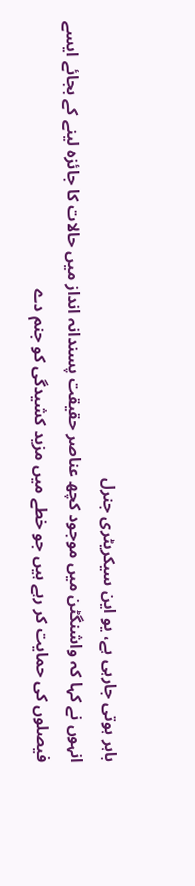باہر ہوتی جارہی ہے، یو این سیکریٹری جنرل
انہوں نے کہا کہ واشنگٹن میں موجود کچھ عناصر حقیقت پسندانہ انداز میں حالات کا جائزہ لینے کے بجائے ایسے فیصلوں کی حمایت کر رہے ہیں جو خطے میں مزید کشیدگی کو جنم دے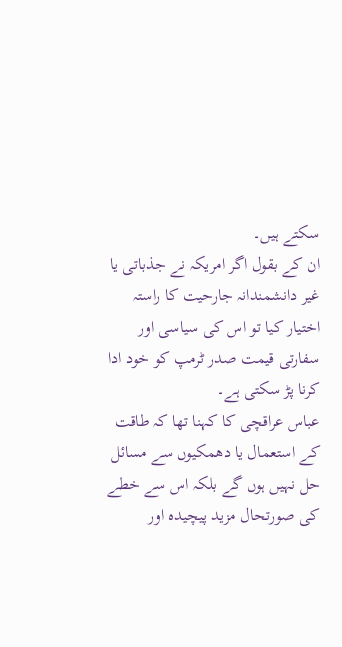سکتے ہیں۔
ان کے بقول اگر امریکہ نے جذباتی یا غیر دانشمندانہ جارحیت کا راستہ اختیار کیا تو اس کی سیاسی اور سفارتی قیمت صدر ٹرمپ کو خود ادا کرنا پڑ سکتی ہے۔
عباس عراقچی کا کہنا تھا کہ طاقت کے استعمال یا دھمکیوں سے مسائل حل نہیں ہوں گے بلکہ اس سے خطے کی صورتحال مزید پیچیدہ اور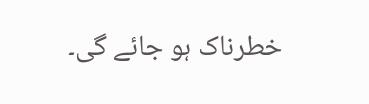خطرناک ہو جائے گی۔